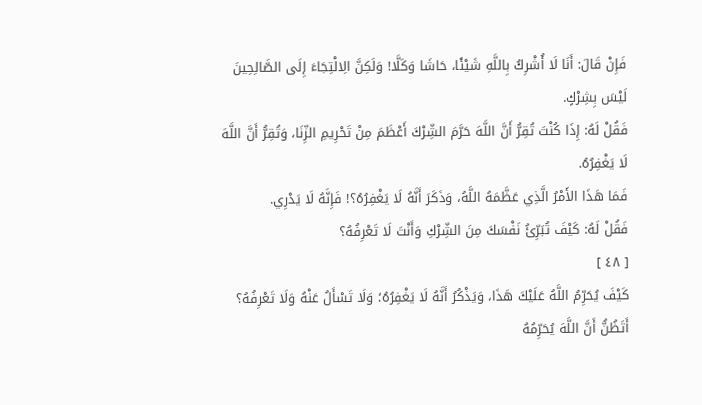فَإِنْ قَالَ: أَنَا لَا أُشْرِكُ بِاللَّهِ شَيْئًا، حَاشَا وَكَلَّا! وَلَكِنَّ الِالْتِجَاءَ إِلَى الصَّالِحِينَ لَيْسَ بِشِرْكٍ.
فَقُلْ لَهُ: إِذَا كُنْتَ تُقِرُّ أَنَّ اللَّهَ حَرَّمَ الشِّرْكَ أَعْظَمَ مِنْ تَحْرِيمِ الزِّنَا، وَتُقِرُّ أَنَّ اللَّهَ لَا يَغْفِرُهُ.
فَمَا هَذَا الأَمْرُ الَّذِي عَظَّمَهُ اللَّهُ، وَذَكَرَ أَنَّهُ لَا يَغْفِرُهُ؟! فَإِنَّهُ لَا يَدْرِي.
فَقُلْ لَهُ: كَيْفَ تُبَرِّئُ نَفْسَكَ مِنَ الشِّرْكِ وَأَنْتَ لَا تَعْرِفُهُ؟
[ ٤٨ ]
كَيْفَ يُحَرِّمُ اللَّهُ عَلَيْكَ هَذَا، وَيَذْكُرُ أَنَّهُ لَا يَغْفِرُهُ؛ وَلَا تَسْأَلُ عَنْهُ وَلَا تَعْرِفُهُ؟
أَتَظُنُّ أَنَّ اللَّهَ يُحَرِّمُهُ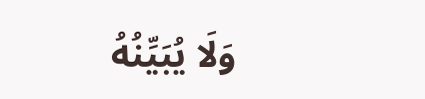وَلَا يُبَيِّنُهُ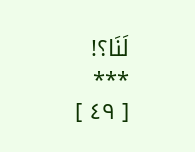لَنَا؟!
***
[ ٤٩ ]